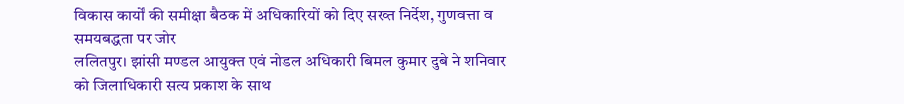विकास कार्यों की समीक्षा बैठक में अधिकारियों को दिए सख्त निर्देश, गुणवत्ता व समयबद्धता पर जोर
ललितपुर। झांसी मण्डल आयुक्त एवं नोडल अधिकारी बिमल कुमार दुबे ने शनिवार को जिलाधिकारी सत्य प्रकाश के साथ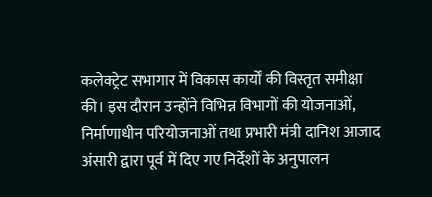कलेक्ट्रेट सभागार में विकास कार्यों की विस्तृत समीक्षा की। इस दौरान उन्होंने विभिन्न विभागों की योजनाओं, निर्माणाधीन परियोजनाओं तथा प्रभारी मंत्री दानिश आजाद अंसारी द्वारा पूर्व में दिए गए निर्देशों के अनुपालन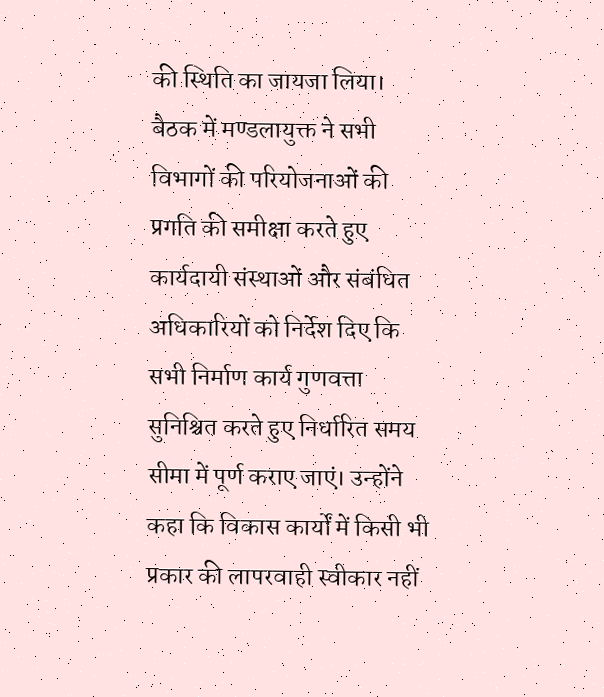की स्थिति का जायजा लिया। बैठक में मण्डलायुक्त ने सभी विभागों की परियोजनाओं की प्रगति की समीक्षा करते हुए कार्यदायी संस्थाओं और संबंधित अधिकारियों को निर्देश दिए कि सभी निर्माण कार्य गुणवत्ता सुनिश्चित करते हुए निर्धारित समय सीमा में पूर्ण कराए जाएं। उन्होंने कहा कि विकास कार्यों में किसी भी प्रकार की लापरवाही स्वीकार नहीं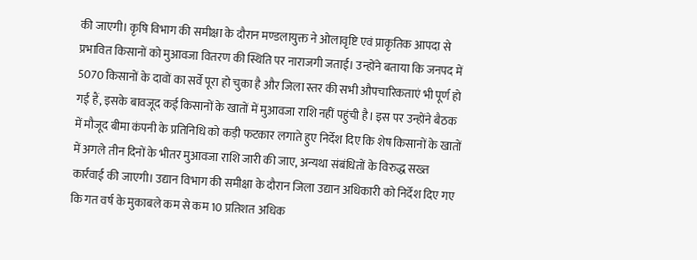की जाएगी। कृषि विभाग की समीक्षा के दौरान मण्डलायुक्त ने ओलावृष्टि एवं प्राकृतिक आपदा से प्रभावित किसानों को मुआवजा वितरण की स्थिति पर नाराजगी जताई। उन्होंने बताया कि जनपद में 5070 किसानों के दावों का सर्वे पूरा हो चुका है और जिला स्तर की सभी औपचारिकताएं भी पूर्ण हो गई हैं, इसके बावजूद कई किसानों के खातों में मुआवजा राशि नहीं पहुंची है। इस पर उन्होंने बैठक में मौजूद बीमा कंपनी के प्रतिनिधि को कड़ी फटकार लगाते हुए निर्देश दिए कि शेष किसानों के खातों में अगले तीन दिनों के भीतर मुआवजा राशि जारी की जाए, अन्यथा संबंधितों के विरुद्ध सख्त कार्रवाई की जाएगी। उद्यान विभाग की समीक्षा के दौरान जिला उद्यान अधिकारी को निर्देश दिए गए कि गत वर्ष के मुकाबले कम से कम 10 प्रतिशत अधिक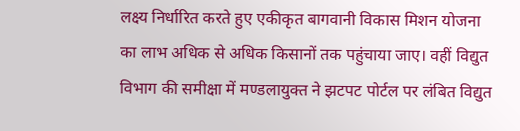लक्ष्य निर्धारित करते हुए एकीकृत बागवानी विकास मिशन योजना का लाभ अधिक से अधिक किसानों तक पहुंचाया जाए। वहीं विद्युत विभाग की समीक्षा में मण्डलायुक्त ने झटपट पोर्टल पर लंबित विद्युत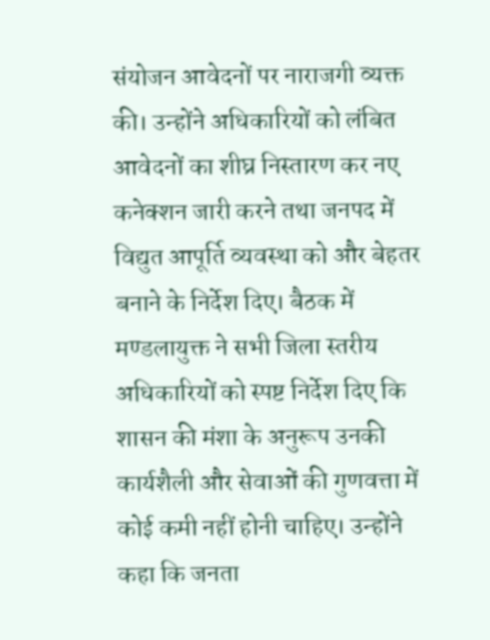संयोजन आवेदनों पर नाराजगी व्यक्त की। उन्होंने अधिकारियों को लंबित आवेदनों का शीघ्र निस्तारण कर नए कनेक्शन जारी करने तथा जनपद में विद्युत आपूर्ति व्यवस्था को और बेहतर बनाने के निर्देश दिए। बैठक में मण्डलायुक्त ने सभी जिला स्तरीय अधिकारियों को स्पष्ट निर्देश दिए कि शासन की मंशा के अनुरूप उनकी कार्यशैली और सेवाओं की गुणवत्ता में कोई कमी नहीं होनी चाहिए। उन्होंने कहा कि जनता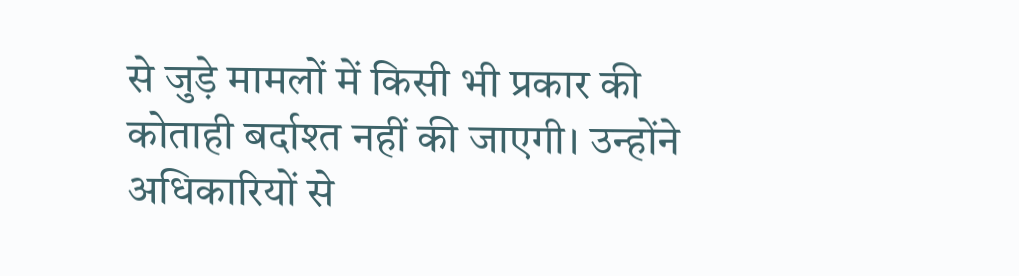से जुड़े मामलों में किसी भी प्रकार की कोताही बर्दाश्त नहीं की जाएगी। उन्होंने अधिकारियों से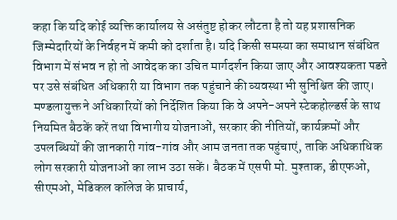कहा कि यदि कोई व्यक्ति कार्यालय से असंतुष्ट होकर लौटता है तो यह प्रशासनिक जिम्मेदारियों के निर्वहन में कमी को दर्शाता है। यदि किसी समस्या का समाधान संबंधित विभाग में संभव न हो तो आवेदक का उचित मार्गदर्शन किया जाए और आवश्यकता पडऩे पर उसे संबंधित अधिकारी या विभाग तक पहुंचाने की व्यवस्था भी सुनिश्चित की जाए। मण्डलायुक्त ने अधिकारियों को निर्देशित किया कि वे अपने-अपने स्टेकहोल्डर्स के साथ नियमित बैठकें करें तथा विभागीय योजनाओं, सरकार की नीतियों, कार्यक्रमों और उपलब्धियों की जानकारी गांव-गांव और आम जनता तक पहुंचाएं, ताकि अधिकाधिक लोग सरकारी योजनाओं का लाभ उठा सकें। बैठक में एसपी मो. मुश्ताक, डीएफओ, सीएमओ, मेडिकल कॉलेज के प्राचार्य,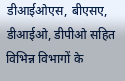डीआईओएस, बीएसए, डीआईओ, डीपीओ सहित विभिन्न विभागों के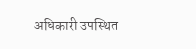अधिकारी उपस्थित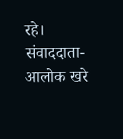रहे।
संवाददाता-आलोक खरे